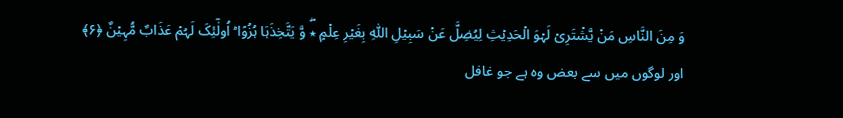وَ مِنَ النَّاسِ مَنۡ یَّشۡتَرِیۡ لَہۡوَ الۡحَدِیۡثِ لِیُضِلَّ عَنۡ سَبِیۡلِ اللّٰہِ بِغَیۡرِ عِلۡمٍ ٭ۖ وَّ یَتَّخِذَہَا ہُزُوًا ؕ اُولٰٓئِکَ لَہُمۡ عَذَابٌ مُّہِیۡنٌ ﴿۶﴾
اور لوگوں میں سے بعض وہ ہے جو غافل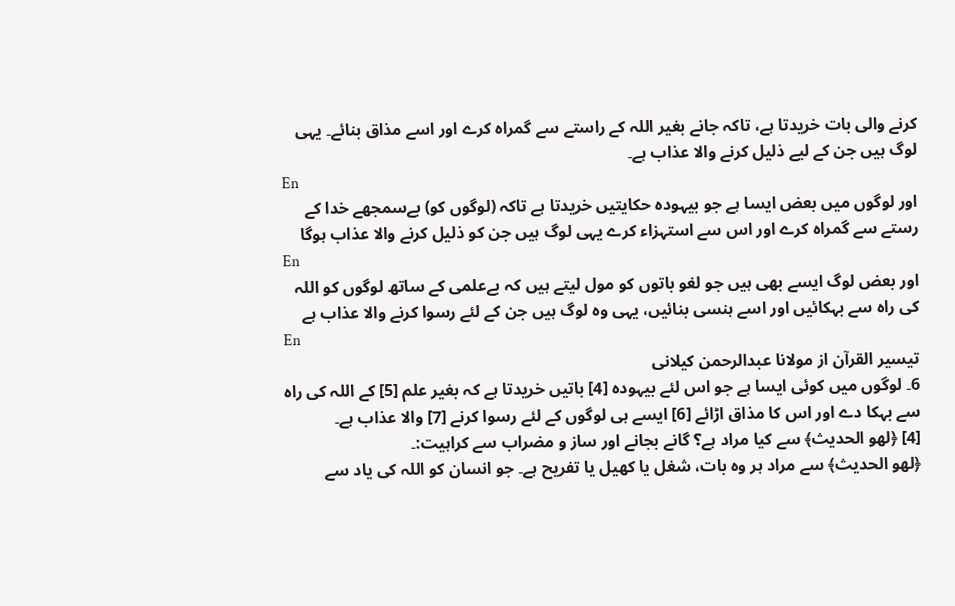کرنے والی بات خریدتا ہے، تاکہ جانے بغیر اللہ کے راستے سے گمراہ کرے اور اسے مذاق بنائے۔ یہی لوگ ہیں جن کے لیے ذلیل کرنے والا عذاب ہے۔
En
اور لوگوں میں بعض ایسا ہے جو بیہودہ حکایتیں خریدتا ہے تاکہ (لوگوں کو) بےسمجھے خدا کے رستے سے گمراہ کرے اور اس سے استہزاء کرے یہی لوگ ہیں جن کو ذلیل کرنے والا عذاب ہوگا
En
اور بعض لوگ ایسے بھی ہیں جو لغو باتوں کو مول لیتے ہیں کہ بےعلمی کے ساتھ لوگوں کو اللہ کی راه سے بہکائیں اور اسے ہنسی بنائیں، یہی وه لوگ ہیں جن کے لئے رسوا کرنے والا عذاب ہے
En
تيسير القرآن از مولانا عبدالرحمن کیلانی
6۔ لوگوں میں کوئی ایسا ہے جو اس لئے بیہودہ [4] باتیں خریدتا ہے کہ بغیر علم [5] کے اللہ کی راہ سے بہکا دے اور اس کا مذاق اڑائے [6] ایسے ہی لوگوں کے لئے رسوا کرنے [7] والا عذاب ہے۔
[4] ﴿لهو الحديث﴾ سے کیا مراد ہے؟ گانے بجانے اور ساز و مضراب سے کراہیت:۔
﴿لهو الحديث﴾ سے مراد ہر وہ بات، شغل یا کھیل یا تفریح ہے۔ جو انسان کو اللہ کی یاد سے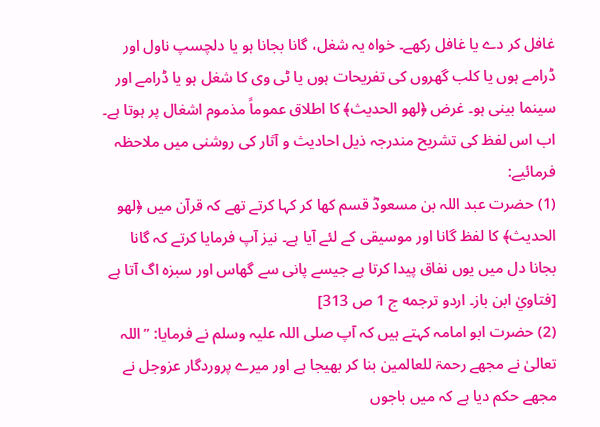غافل کر دے یا غافل رکھے۔ خواہ یہ شغل، گانا بجانا ہو یا دلچسپ ناول اور ڈرامے ہوں یا کلب گھروں کی تفریحات ہوں یا ٹی وی کا شغل ہو یا ڈرامے اور سینما بینی ہو۔ غرض ﴿لهو الحديث﴾ کا اطلاق عموماً مذموم اشغال پر ہوتا ہے۔ اب اس لفظ کی تشریح مندرجہ ذیل احادیث و آثار کی روشنی میں ملاحظہ فرمائیے:
(1) حضرت عبد اللہ بن مسعودؓ قسم کھا کر کہا کرتے تھے کہ قرآن میں ﴿لهو الحديث﴾ کا لفظ گانا اور موسیقی کے لئے آیا ہے۔ نیز آپ فرمایا کرتے کہ گانا بجانا دل میں یوں نفاق پیدا کرتا ہے جیسے پانی سے گھاس اور سبزہ اگ آتا ہے [فتاويٰ ابن باز۔ اردو ترجمه ج 1 ص 313]
(2) حضرت ابو امامہ کہتے ہیں کہ آپ صلی اللہ علیہ وسلم نے فرمایا: ”اللہ تعالیٰ نے مجھے رحمۃ للعالمین بنا کر بھیجا ہے اور میرے پروردگار عزوجل نے مجھے حکم دیا ہے کہ میں باجوں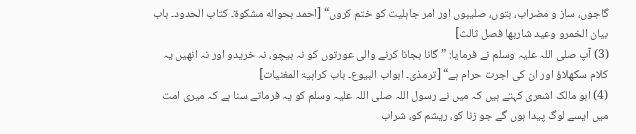گاجوں، ساز و مضراب، بتوں، صلیبوں اور امر جاہلیت کو ختم کروں“ [احمد بحواله مشكوة۔ كتاب الحدود۔ باب بيان الخمرو وعيد شاربها فصل ثالث]
(3) آپ صلی اللہ علیہ وسلم نے فرمایا: ”گانا بجانا کرنے والی عورتوں کو نہ بیچو، نہ خریدو اور نہ انھیں یہ کلام سکھلاؤ اور ان کی اجرت حرام ہے“ [ترمذی۔ ابواب البیوع۔ باب کراہیۃ المغنیات]
(4) ابو مالک اشعری کہتے ہیں کہ میں نے رسول اللہ صلی اللہ علیہ وسلم کو یہ فرماتے سنا ہے کہ میری امت میں ایسے لوگ پیدا ہوں گے جو زنا کو، ریشم کو، شراب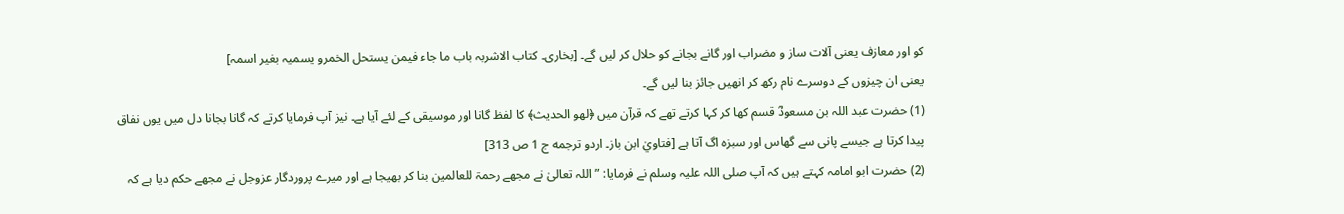کو اور معازف یعنی آلات ساز و مضراب اور گانے بجانے کو حلال کر لیں گے۔ [بخاری۔ کتاب الاشربہ باب ما جاء فیمن یستحل الخمرو يسمیہ بغير اسمہ]
یعنی ان چیزوں کے دوسرے نام رکھ کر انھیں جائز بنا لیں گے۔
(1) حضرت عبد اللہ بن مسعودؓ قسم کھا کر کہا کرتے تھے کہ قرآن میں ﴿لهو الحديث﴾ کا لفظ گانا اور موسیقی کے لئے آیا ہے۔ نیز آپ فرمایا کرتے کہ گانا بجانا دل میں یوں نفاق پیدا کرتا ہے جیسے پانی سے گھاس اور سبزہ اگ آتا ہے [فتاويٰ ابن باز۔ اردو ترجمه ج 1 ص 313]
(2) حضرت ابو امامہ کہتے ہیں کہ آپ صلی اللہ علیہ وسلم نے فرمایا: ”اللہ تعالیٰ نے مجھے رحمۃ للعالمین بنا کر بھیجا ہے اور میرے پروردگار عزوجل نے مجھے حکم دیا ہے کہ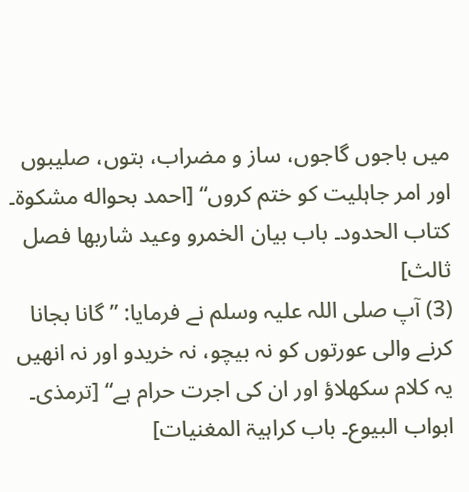میں باجوں گاجوں، ساز و مضراب، بتوں، صلیبوں اور امر جاہلیت کو ختم کروں“ [احمد بحواله مشكوة۔ كتاب الحدود۔ باب بيان الخمرو وعيد شاربها فصل ثالث]
(3) آپ صلی اللہ علیہ وسلم نے فرمایا: ”گانا بجانا کرنے والی عورتوں کو نہ بیچو، نہ خریدو اور نہ انھیں یہ کلام سکھلاؤ اور ان کی اجرت حرام ہے“ [ترمذی۔ ابواب البیوع۔ باب کراہیۃ المغنیات]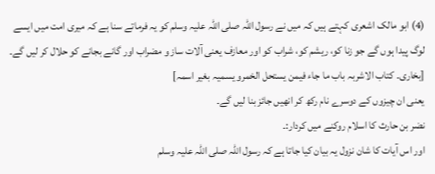(4) ابو مالک اشعری کہتے ہیں کہ میں نے رسول اللہ صلی اللہ علیہ وسلم کو یہ فرماتے سنا ہے کہ میری امت میں ایسے لوگ پیدا ہوں گے جو زنا کو، ریشم کو، شراب کو اور معازف یعنی آلات ساز و مضراب اور گانے بجانے کو حلال کر لیں گے۔ [بخاری۔ کتاب الاشربہ باب ما جاء فیمن یستحل الخمرو يسمیہ بغير اسمہ]
یعنی ان چیزوں کے دوسرے نام رکھ کر انھیں جائز بنا لیں گے۔
نضر بن حارث کا اسلام روکنے میں کردار:۔
اور اس آیات کا شان نزول یہ بیان کیا جاتا ہے کہ رسول اللہ صلی اللہ علیہ وسلم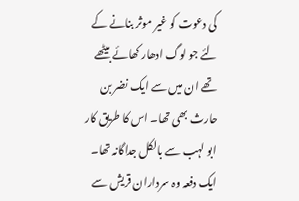کی دعوت کو غیر موثر بنانے کے لئے جو لوگ ادھار کھائے بیٹھے تھے ان میں سے ایک نضر بن حارث بھی تھا۔ اس کا طریق کار ابو لہب سے بالکل جداگانہ تھا۔ ایک دفعہ وہ سرداران قریش سے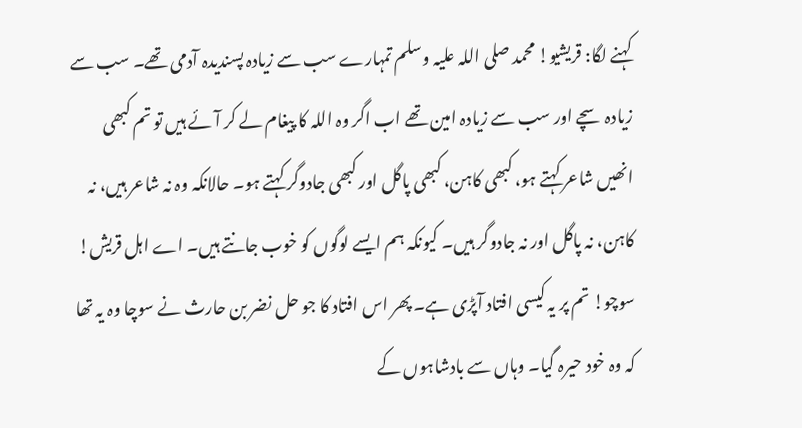کہنے لگا: قریشیو! محمد صلی اللہ علیہ وسلم تمہارے سب سے زیادہ پسندیدہ آدمی تھے۔ سب سے زیادہ سچے اور سب سے زیادہ امین تھے اب اگر وہ اللہ کا پیغام لے کر آئے ہیں تو تم کبھی انھیں شاعر کہتے ہو، کبھی کاہن، کبھی پاگل اور کبھی جادوگر کہتے ہو۔ حالانکہ وہ نہ شاعر ہیں، نہ کاہن، نہ پاگل اور نہ جادوگر ہیں۔ کیونکہ ہم ایسے لوگوں کو خوب جانتے ہیں۔ اے اہل قریش! سوچو! تم پر یہ کیسی افتاد آپڑی ہے۔ پھر اس افتاد کا جو حل نضر بن حارث نے سوچا وہ یہ تھا کہ وہ خود حیرہ گیا۔ وہاں سے بادشاہوں کے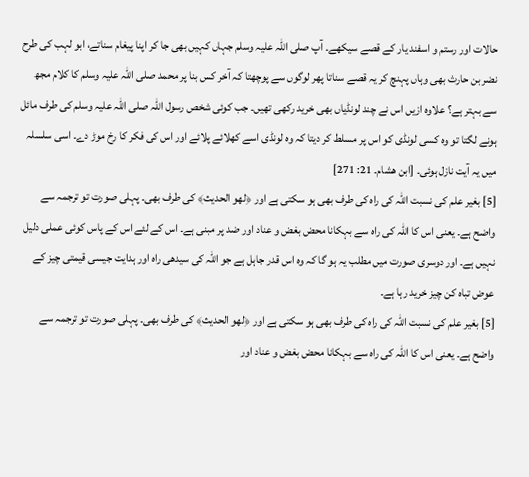حالات اور رستم و اسفند یار کے قصے سیکھے۔ آپ صلی اللہ علیہ وسلم جہاں کہیں بھی جا کر اپنا پیغام سناتے، ابو لہب کی طرح نضر بن حارث بھی وہاں پہنچ کر یہ قصے سناتا پھر لوگوں سے پوچھتا کہ آخر کس بنا پر محمد صلی اللہ علیہ وسلم کا کلام مجھ سے بہتر ہے؟ علاوہ ازیں اس نے چند لونڈیاں بھی خرید رکھی تھیں۔ جب کوئی شخص رسول اللہ صلی اللہ علیہ وسلم کی طرف مائل ہونے لگتا تو وہ کسی لونڈی کو اس پر مسلط کر دیتا کہ وہ لونڈی اسے کھلائے پلائے اور اس کی فکر کا رخ موڑ دے۔ اسی سلسلہ میں یہ آیت نازل ہوئی۔ [ابن هشام۔ 21: 271]
[5] بغیر علم کی نسبت اللہ کی راہ کی طرف بھی ہو سکتی ہے اور ﴿لهو الحديث﴾ کی طرف بھی۔ پہلی صورت تو ترجمہ سے واضح ہے۔ یعنی اس کا اللہ کی راہ سے بہکانا محض بغض و عناد اور ضد پر مبنی ہے۔ اس کے لئے اس کے پاس کوئی عملی دلیل نہیں ہے۔ اور دوسری صورت میں مطلب یہ ہو گا کہ وہ اس قدر جاہل ہے جو اللہ کی سیدھی راہ اور ہدایت جیسی قیمتی چیز کے عوض تباہ کن چیز خرید رہا ہے۔
[5] بغیر علم کی نسبت اللہ کی راہ کی طرف بھی ہو سکتی ہے اور ﴿لهو الحديث﴾ کی طرف بھی۔ پہلی صورت تو ترجمہ سے واضح ہے۔ یعنی اس کا اللہ کی راہ سے بہکانا محض بغض و عناد اور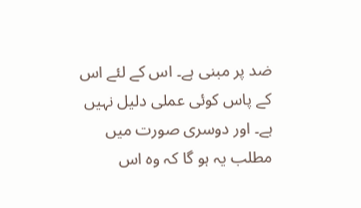ضد پر مبنی ہے۔ اس کے لئے اس کے پاس کوئی عملی دلیل نہیں ہے۔ اور دوسری صورت میں مطلب یہ ہو گا کہ وہ اس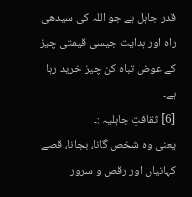قدر جاہل ہے جو اللہ کی سیدھی راہ اور ہدایت جیسی قیمتی چیز کے عوض تباہ کن چیز خرید رہا ہے۔
[6] ثقافتِ جاہلیہ :۔
یعنی وہ شخص گانا، بجانا، قصے کہانیاں اور رقص و سرور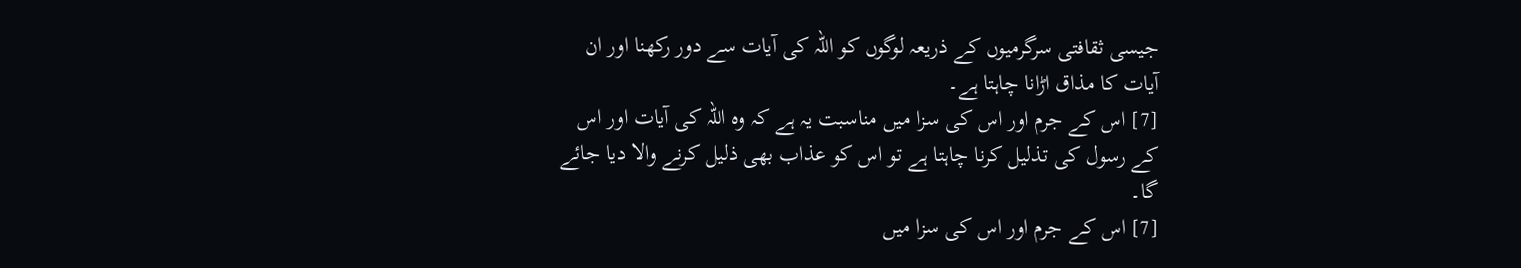جیسی ثقافتی سرگرمیوں کے ذریعہ لوگوں کو اللہ کی آیات سے دور رکھنا اور ان آیات کا مذاق اڑانا چاہتا ہے۔
[7] اس کے جرم اور اس کی سزا میں مناسبت یہ ہے کہ وہ اللہ کی آیات اور اس کے رسول کی تذلیل کرنا چاہتا ہے تو اس کو عذاب بھی ذلیل کرنے والا دیا جائے گا۔
[7] اس کے جرم اور اس کی سزا میں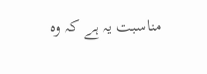مناسبت یہ ہے کہ وہ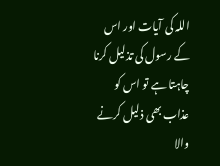اللہ کی آیات اور اس کے رسول کی تذلیل کرنا چاہتا ہے تو اس کو عذاب بھی ذلیل کرنے والا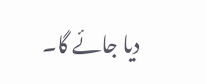دیا جائے گا۔